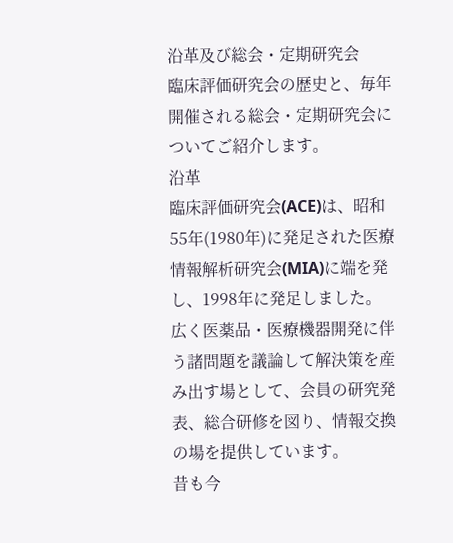沿革及び総会・定期研究会
臨床評価研究会の歴史と、毎年開催される総会・定期研究会についてご紹介します。
沿革
臨床評価研究会(ACE)は、昭和55年(1980年)に発足された医療情報解析研究会(MIA)に端を発し、1998年に発足しました。
広く医薬品・医療機器開発に伴う諸問題を議論して解決策を産み出す場として、会員の研究発表、総合研修を図り、情報交換の場を提供しています。
昔も今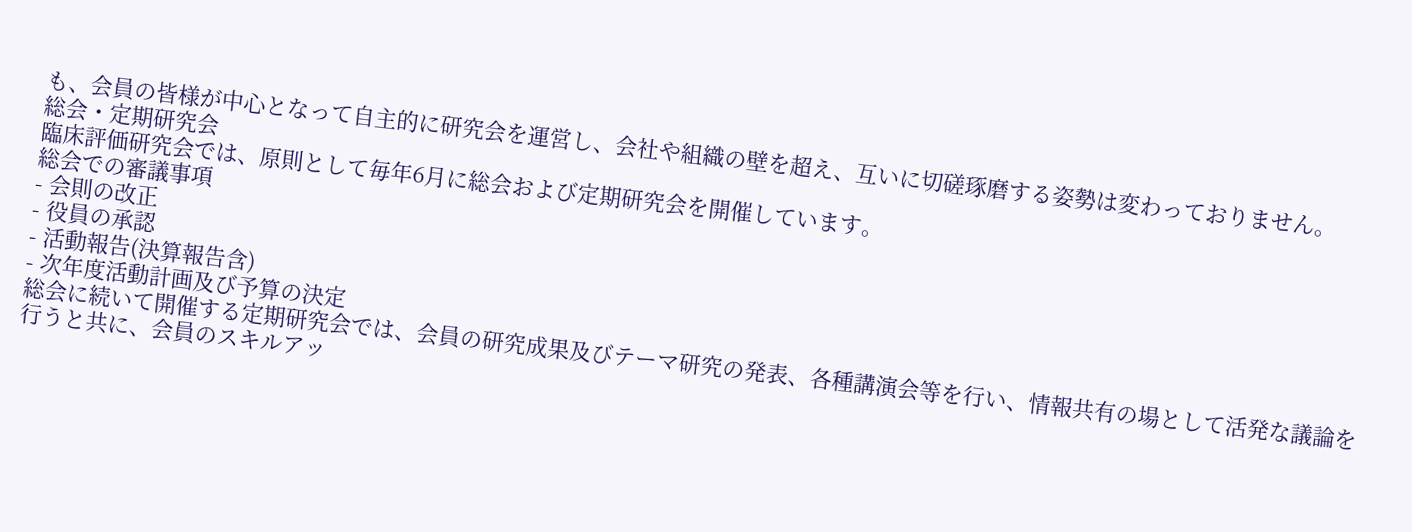も、会員の皆様が中心となって自主的に研究会を運営し、会社や組織の壁を超え、互いに切磋琢磨する姿勢は変わっておりません。
総会・定期研究会
臨床評価研究会では、原則として毎年6月に総会および定期研究会を開催しています。
総会での審議事項
- 会則の改正
- 役員の承認
- 活動報告(決算報告含)
- 次年度活動計画及び予算の決定
総会に続いて開催する定期研究会では、会員の研究成果及びテーマ研究の発表、各種講演会等を行い、情報共有の場として活発な議論を行うと共に、会員のスキルアッ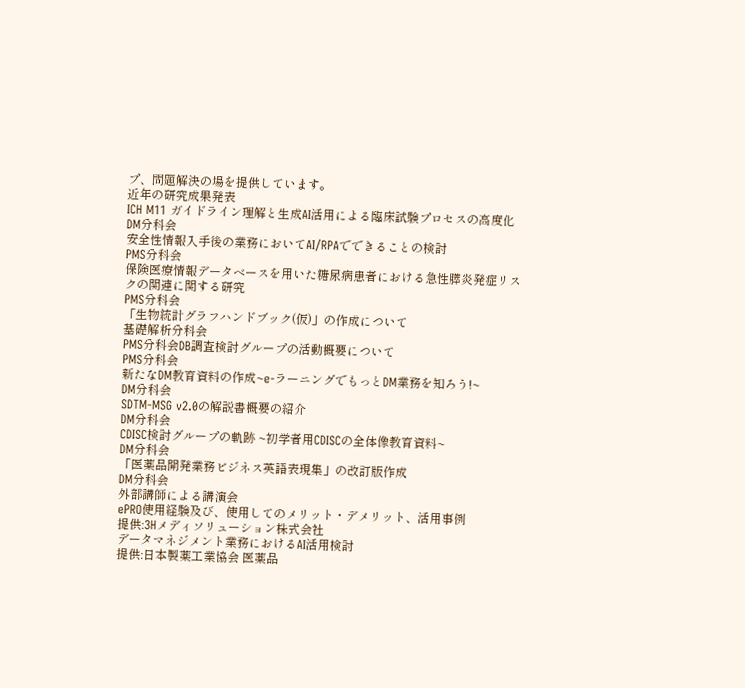プ、問題解決の場を提供しています。
近年の研究成果発表
ICH M11 ガイドライン理解と生成AI活用による臨床試験プロセスの高度化
DM分科会
安全性情報入手後の業務においてAI/RPAでできることの検討
PMS分科会
保険医療情報データベースを用いた糖尿病患者における急性膵炎発症リスクの関連に関する研究
PMS分科会
「生物統計グラフハンドブック(仮)」の作成について
基礎解析分科会
PMS分科会DB調査検討グループの活動概要について
PMS分科会
新たなDM教育資料の作成~e-ラーニングでもっとDM業務を知ろう!~
DM分科会
SDTM-MSG v2.0の解説書概要の紹介
DM分科会
CDISC検討グループの軌跡 ~初学者用CDISCの全体像教育資料~
DM分科会
「医薬品開発業務ビジネス英語表現集」の改訂版作成
DM分科会
外部講師による講演会
ePRO使用経験及び、使用してのメリット・デメリット、活用事例
提供:3Hメディソリューション株式会社
データマネジメント業務におけるAI活用検討
提供:日本製薬工業協会 医薬品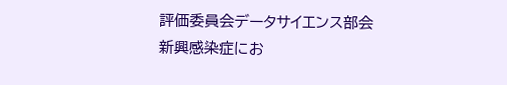評価委員会データサイエンス部会
新興感染症にお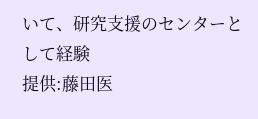いて、研究支援のセンターとして経験
提供:藤田医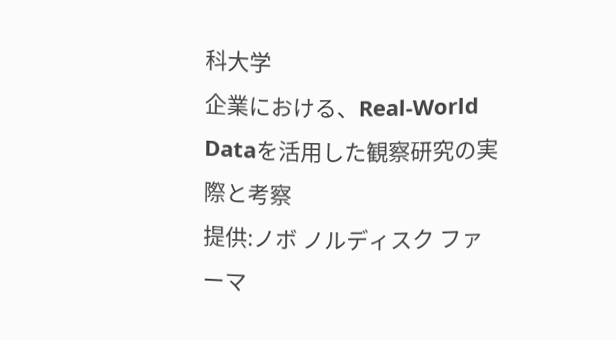科大学
企業における、Real-World Dataを活用した観察研究の実際と考察
提供:ノボ ノルディスク ファーマ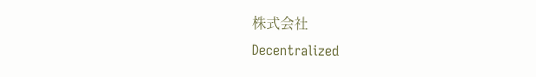株式会社
Decentralized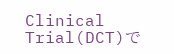Clinical Trial(DCT)で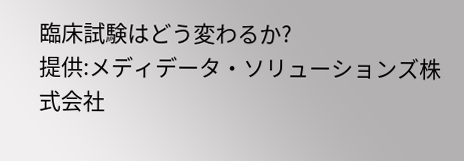臨床試験はどう変わるか?
提供:メディデータ・ソリューションズ株式会社